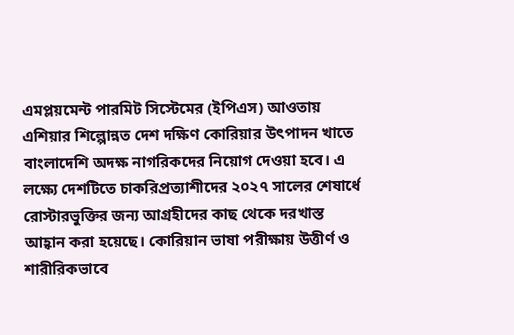এমপ্লয়মেন্ট পারমিট সিস্টেমের (ইপিএস) আওতায় এশিয়ার শিল্পোন্নত দেশ দক্ষিণ কোরিয়ার উৎপাদন খাতে বাংলাদেশি অদক্ষ নাগরিকদের নিয়োগ দেওয়া হবে। এ লক্ষ্যে দেশটিতে চাকরিপ্রত্যাশীদের ২০২৭ সালের শেষার্ধে রোস্টারভুক্তির জন্য আগ্রহীদের কাছ থেকে দরখাস্ত আহ্বান করা হয়েছে। কোরিয়ান ভাষা পরীক্ষায় উত্তীর্ণ ও শারীরিকভাবে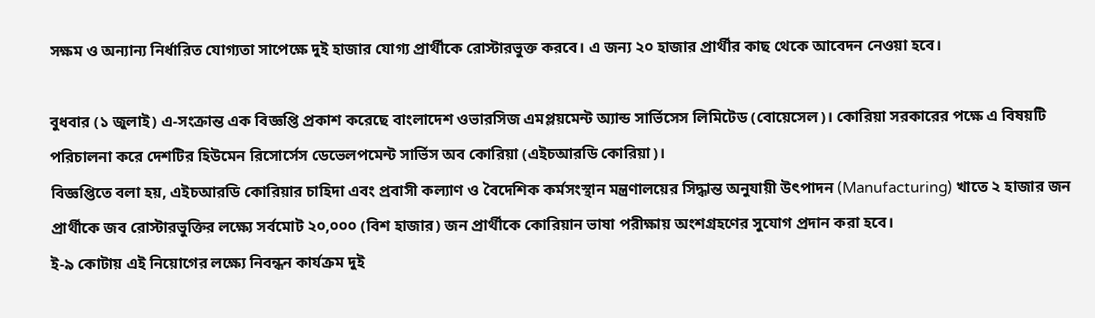সক্ষম ও অন্যান্য নির্ধারিত যোগ্যতা সাপেক্ষে দুই হাজার যোগ্য প্রার্থীকে রোস্টারভুক্ত করবে। এ জন্য ২০ হাজার প্রার্থীর কাছ থেকে আবেদন নেওয়া হবে।

বুধবার (১ জুলাই) এ-সংক্রান্ত এক বিজ্ঞপ্তি প্রকাশ করেছে বাংলাদেশ ওভারসিজ এমপ্লয়মেন্ট অ্যান্ড সার্ভিসেস লিমিটেড (বোয়েসেল)। কোরিয়া সরকারের পক্ষে এ বিষয়টি পরিচালনা করে দেশটির হিউমেন রিসোর্সেস ডেভেলপমেন্ট সার্ভিস অব কোরিয়া (এইচআরডি কোরিয়া)।
বিজ্ঞপ্তিতে বলা হয়, এইচআরডি কোরিয়ার চাহিদা এবং প্রবাসী কল্যাণ ও বৈদেশিক কর্মসংস্থান মন্ত্রণালয়ের সিদ্ধান্ত অনুযায়ী উৎপাদন (Manufacturing) খাতে ২ হাজার জন প্রার্থীকে জব রোস্টারভুক্তির লক্ষ্যে সর্বমোট ২০,০০০ (বিশ হাজার) জন প্রার্থীকে কোরিয়ান ভাষা পরীক্ষায় অংশগ্রহণের সুযোগ প্রদান করা হবে।
ই-৯ কোটায় এই নিয়োগের লক্ষ্যে নিবন্ধন কার্যক্রম দুই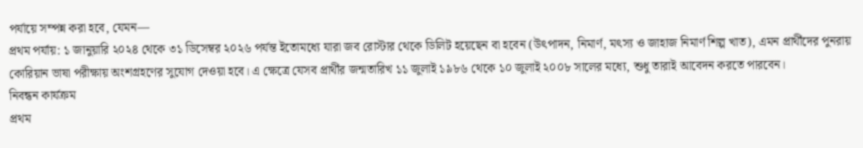পর্যায়ে সম্পন্ন করা হবে, যেমন—
প্রথম পর্যায়: ১ জানুয়ারি ২০২৪ থেকে ৩১ ডিসেম্বর ২০২৬ পর্যন্ত ইতোমধ্যে যারা জব রোস্টার থেকে ডিলিট হয়েছেন বা হবেন (উৎপাদন, নিমার্ণ, মৎস্য ও জাহাজ নিমার্ণ শিল্প খাত), এমন প্রার্থীদের পুনরায় কোরিয়ান ভাষা পরীক্ষায় অংশগ্রহণের সুযোগ দেওয়া হবে। এ ক্ষেত্রে যেসব প্রার্থীর জন্মতারিখ ১১ জুলাই ১৯৮৬ থেকে ১০ জুলাই ২০০৮ সালের মধ্যে, শুধু তারাই আবেদন করতে পারবেন।
নিবন্ধন কার্যক্রম
প্রথম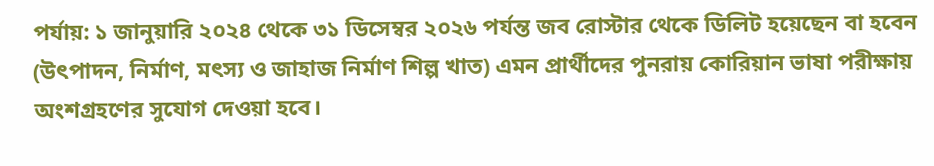পর্যায়: ১ জানুয়ারি ২০২৪ থেকে ৩১ ডিসেম্বর ২০২৬ পর্যন্ত জব রোস্টার থেকে ডিলিট হয়েছেন বা হবেন (উৎপাদন, নির্মাণ, মৎস্য ও জাহাজ নির্মাণ শিল্প খাত) এমন প্রার্থীদের পুনরায় কোরিয়ান ভাষা পরীক্ষায় অংশগ্রহণের সুযোগ দেওয়া হবে।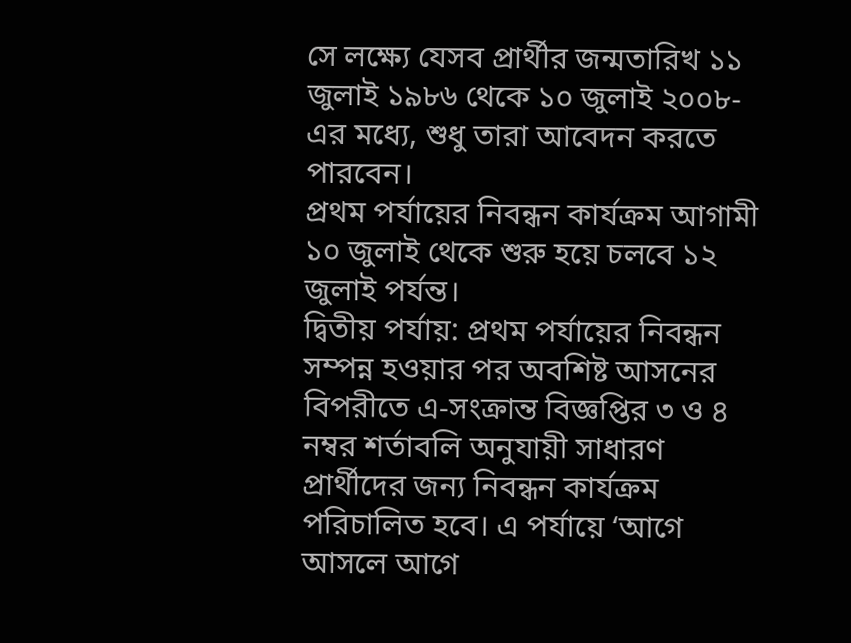সে লক্ষ্যে যেসব প্রার্থীর জন্মতারিখ ১১ জুলাই ১৯৮৬ থেকে ১০ জুলাই ২০০৮-এর মধ্যে, শুধু তারা আবেদন করতে পারবেন।
প্রথম পর্যায়ের নিবন্ধন কার্যক্রম আগামী ১০ জুলাই থেকে শুরু হয়ে চলবে ১২ জুলাই পর্যন্ত।
দ্বিতীয় পর্যায়: প্রথম পর্যায়ের নিবন্ধন সম্পন্ন হওয়ার পর অবশিষ্ট আসনের বিপরীতে এ-সংক্রান্ত বিজ্ঞপ্তির ৩ ও ৪ নম্বর শর্তাবলি অনুযায়ী সাধারণ প্রার্থীদের জন্য নিবন্ধন কার্যক্রম পরিচালিত হবে। এ পর্যায়ে ‘আগে আসলে আগে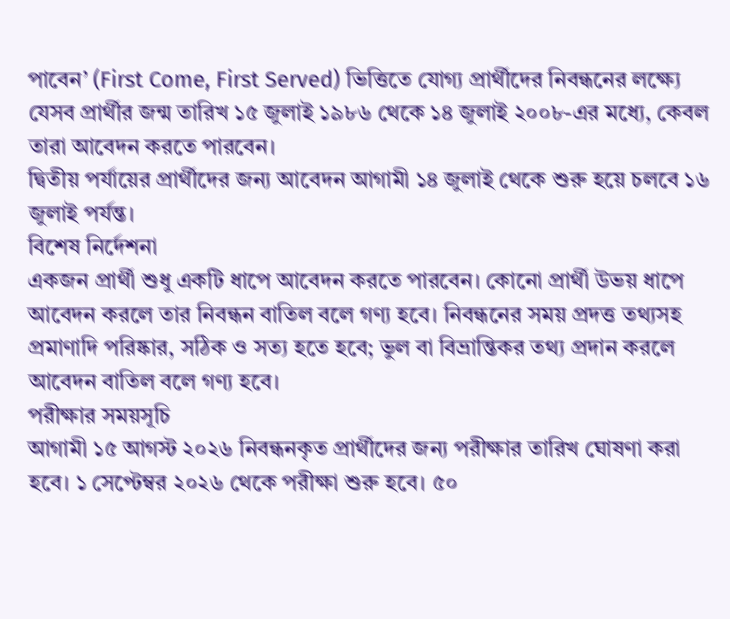পাবেন’ (First Come, First Served) ভিত্তিতে যোগ্য প্রার্থীদের নিবন্ধনের লক্ষ্যে যেসব প্রার্থীর জন্ম তারিখ ১৫ জুলাই ১৯৮৬ থেকে ১৪ জুলাই ২০০৮-এর মধ্যে, কেবল তারা আবেদন করতে পারবেন।
দ্বিতীয় পর্যায়ের প্রার্থীদের জন্য আবেদন আগামী ১৪ জুলাই থেকে শুরু হয়ে চলবে ১৬ জুলাই পর্যন্ত।
বিশেষ নির্দেশনা
একজন প্রার্থী শুধু একটি ধাপে আবেদন করতে পারবেন। কোনো প্রার্থী উভয় ধাপে আবেদন করলে তার নিবন্ধন বাতিল বলে গণ্য হবে। নিবন্ধনের সময় প্রদত্ত তথ্যসহ প্রমাণাদি পরিষ্কার, সঠিক ও সত্য হতে হবে; ভুল বা বিভ্রান্তিকর তথ্য প্রদান করলে আবেদন বাতিল বলে গণ্য হবে।
পরীক্ষার সময়সূচি
আগামী ১৫ আগস্ট ২০২৬ নিবন্ধনকৃত প্রার্থীদের জন্য পরীক্ষার তারিখ ঘোষণা করা হবে। ১ সেপ্টেম্বর ২০২৬ থেকে পরীক্ষা শুরু হবে। ৫০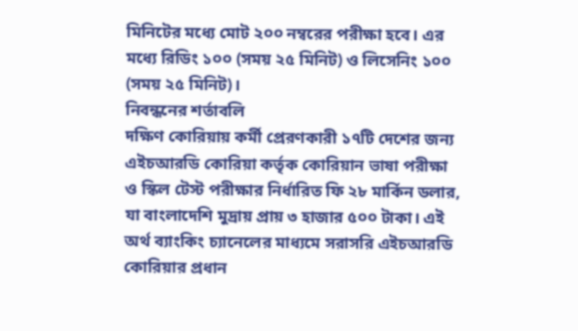মিনিটের মধ্যে মোট ২০০ নম্বরের পরীক্ষা হবে। এর মধ্যে রিডিং ১০০ (সময় ২৫ মিনিট) ও লিসেনিং ১০০ (সময় ২৫ মিনিট)।
নিবন্ধনের শর্তাবলি
দক্ষিণ কোরিয়ায় কর্মী প্রেরণকারী ১৭টি দেশের জন্য এইচআরডি কোরিয়া কর্তৃক কোরিয়ান ভাষা পরীক্ষা ও স্কিল টেস্ট পরীক্ষার নির্ধারিত ফি ২৮ মার্কিন ডলার, যা বাংলাদেশি মুদ্রায় প্রায় ৩ হাজার ৫০০ টাকা। এই অর্থ ব্যাংকিং চ্যানেলের মাধ্যমে সরাসরি এইচআরডি কোরিয়ার প্রধান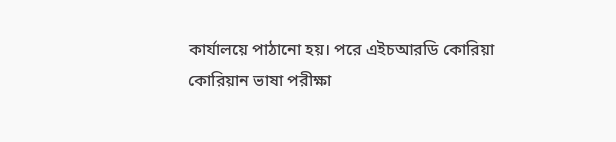কার্যালয়ে পাঠানো হয়। পরে এইচআরডি কোরিয়া কোরিয়ান ভাষা পরীক্ষা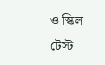ও স্কিল টেস্ট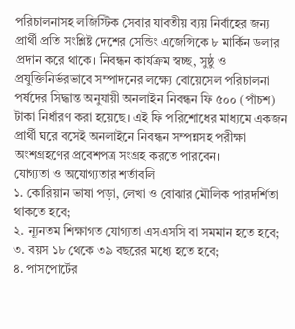পরিচালনাসহ লজিস্টিক সেবার যাবতীয় ব্যয় নির্বাহের জন্য প্রার্থী প্রতি সংশ্লিষ্ট দেশের সেন্ডিং এজেন্সিকে ৮ মার্কিন ডলার প্রদান করে থাকে। নিবন্ধন কার্যক্রম স্বচ্ছ, সুষ্ঠু ও প্রযুক্তিনির্ভরভাবে সম্পাদনের লক্ষ্যে বোয়েসেল পরিচালনা পর্ষদের সিদ্ধান্ত অনুযায়ী অনলাইন নিবন্ধন ফি ৫০০ (পাঁচশ) টাকা নির্ধারণ করা হয়েছে। এই ফি পরিশোধের মাধ্যমে একজন প্রার্থী ঘরে বসেই অনলাইনে নিবন্ধন সম্পন্নসহ পরীক্ষা অংশগ্রহণের প্রবেশপত্র সংগ্রহ করতে পারবেন।
যোগ্যতা ও অযোগ্যতার শর্তাবলি
১. কোরিয়ান ভাষা পড়া, লেখা ও বোঝার মৌলিক পারদর্শিতা থাকতে হবে;
২. ন্যূনতম শিক্ষাগত যোগ্যতা এসএসসি বা সমমান হতে হবে;
৩. বয়স ১৮ থেকে ৩৯ বছরের মধ্যে হতে হবে;
৪. পাসপোর্টের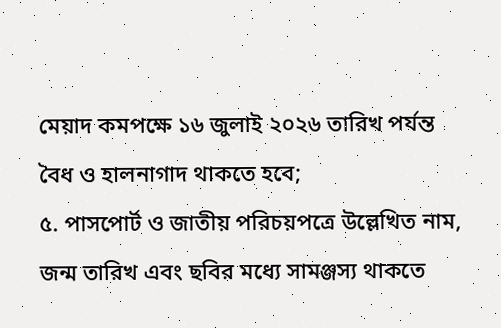মেয়াদ কমপক্ষে ১৬ জুলাই ২০২৬ তারিখ পর্যন্ত বৈধ ও হালনাগাদ থাকতে হবে;
৫. পাসপোর্ট ও জাতীয় পরিচয়পত্রে উল্লেখিত নাম, জন্ম তারিখ এবং ছবির মধ্যে সামঞ্জস্য থাকতে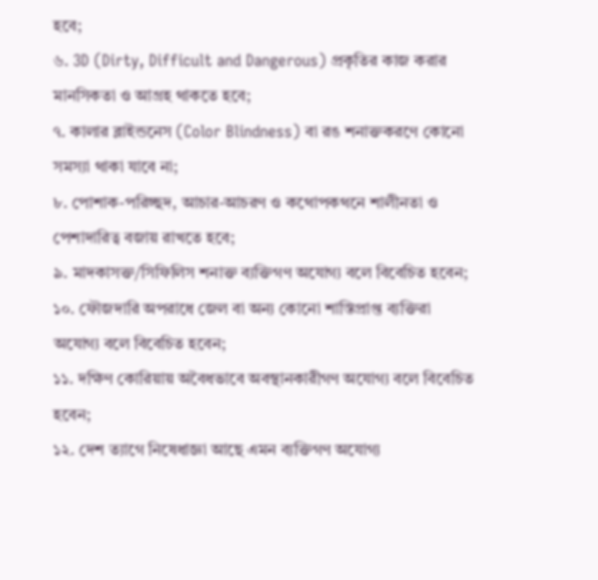হবে;
৬. 3D (Dirty, Difficult and Dangerous) প্রকৃতির কাজ করার মানসিকতা ও আগ্রহ থাকতে হবে;
৭. কালার ব্লাইন্ডনেস (Color Blindness) বা রঙ শনাক্তকরণে কোনো সমস্যা থাকা যাবে না;
৮. পোশাক-পরিচ্ছদ, আচার-আচরণ ও কথোপকথনে শালীনতা ও পেশাদারিত্ব বজায় রাখতে হবে;
৯. মাদকাসক্ত/সিফিলিস শনাক্ত ব্যক্তিগণ অযোগ্য বলে বিবেচিত হবেন;
১০. ফৌজদারি অপরাধে জেল বা অন্য কোনো শাস্তিপ্রাপ্ত ব্যক্তিরা অযোগ্য বলে বিবেচিত হবেন;
১১. দক্ষিণ কোরিয়ায় অবৈধভাবে অবস্থানকারীগণ অযোগ্য বলে বিবেচিত হবেন;
১২. দেশ ত্যাগে নিষেধাজ্ঞা আছে এমন ব্যক্তিগণ অযোগ্য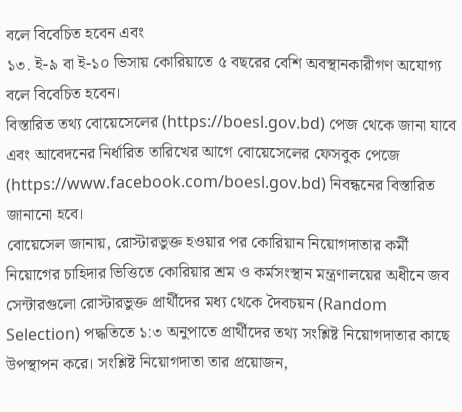বলে বিবেচিত হবেন এবং
১৩. ই-৯ বা ই-১০ ভিসায় কোরিয়াতে ৫ বছরের বেশি অবস্থানকারীগণ অযোগ্য বলে বিবেচিত হবেন।
বিস্তারিত তথ্য বোয়েসেলের (https://boesl.gov.bd) পেজ থেকে জানা যাবে এবং আবেদনের নির্ধারিত তারিখের আগে বোয়েসেলের ফেসবুক পেজে (https://www.facebook.com/boesl.gov.bd) নিবন্ধনের বিস্তারিত জানানো হবে।
বোয়েসেল জানায়, রোস্টারভুক্ত হওয়ার পর কোরিয়ান নিয়োগদাতার কর্মী নিয়োগের চাহিদার ভিত্তিতে কোরিয়ার শ্রম ও কর্মসংস্থান মন্ত্রণালয়ের অধীনে জব সেন্টারগুলো রোস্টারভুক্ত প্রার্থীদের মধ্য থেকে দৈবচয়ন (Random Selection) পদ্ধতিতে ১:৩ অনুপাতে প্রার্থীদের তথ্য সংশ্লিষ্ট নিয়োগদাতার কাছে উপস্থাপন করে। সংশ্লিষ্ট নিয়োগদাতা তার প্রয়োজন,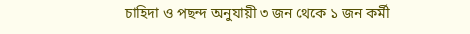চাহিদা ও পছন্দ অনুযায়ী ৩ জন থেকে ১ জন কর্মী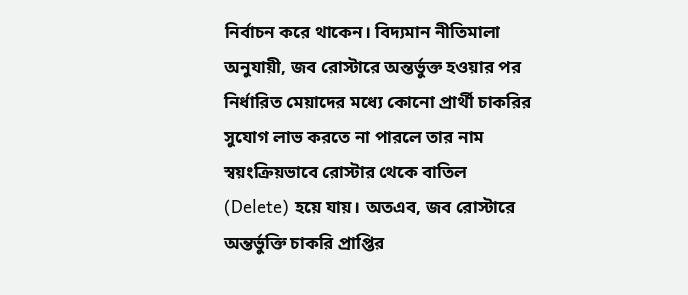নির্বাচন করে থাকেন। বিদ্যমান নীতিমালা অনুযায়ী, জব রোস্টারে অন্তর্ভুক্ত হওয়ার পর নির্ধারিত মেয়াদের মধ্যে কোনো প্রার্থী চাকরির সুযোগ লাভ করতে না পারলে তার নাম স্বয়ংক্রিয়ভাবে রোস্টার থেকে বাতিল (Delete) হয়ে যায়। অতএব, জব রোস্টারে অন্তর্ভুক্তি চাকরি প্রাপ্তির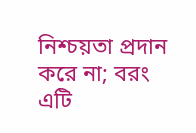নিশ্চয়তা প্রদান করে না; বরং এটি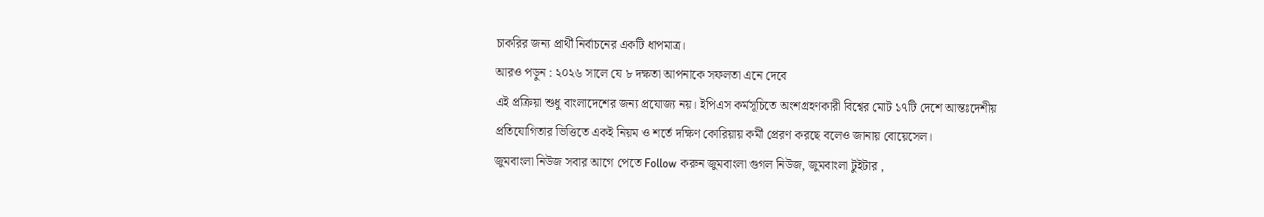চাকরির জন্য প্রার্থী নির্বাচনের একটি ধাপমাত্র।
আরও পড়ুন : ২০২৬ সালে যে ৮ দক্ষতা আপনাকে সফলতা এনে দেবে
এই প্রক্রিয়া শুধু বাংলাদেশের জন্য প্রযোজ্য নয়। ইপিএস কর্মসূচিতে অংশগ্রহণকারী বিশ্বের মোট ১৭টি দেশে আন্তঃদেশীয় প্রতিযোগিতার ভিত্তিতে একই নিয়ম ও শর্তে দক্ষিণ কোরিয়ায় কর্মী প্রেরণ করছে বলেও জানায় বোয়েসেল।
জুমবাংলা নিউজ সবার আগে পেতে Follow করুন জুমবাংলা গুগল নিউজ, জুমবাংলা টুইটার ,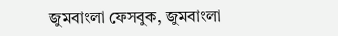জুমবাংলা ফেসবুক, জুমবাংলা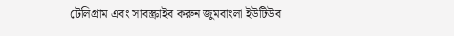টেলিগ্রাম এবং সাবস্ক্রাইব করুন জুমবাংলা ইউটিউব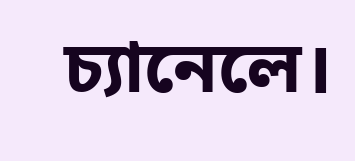চ্যানেলে।